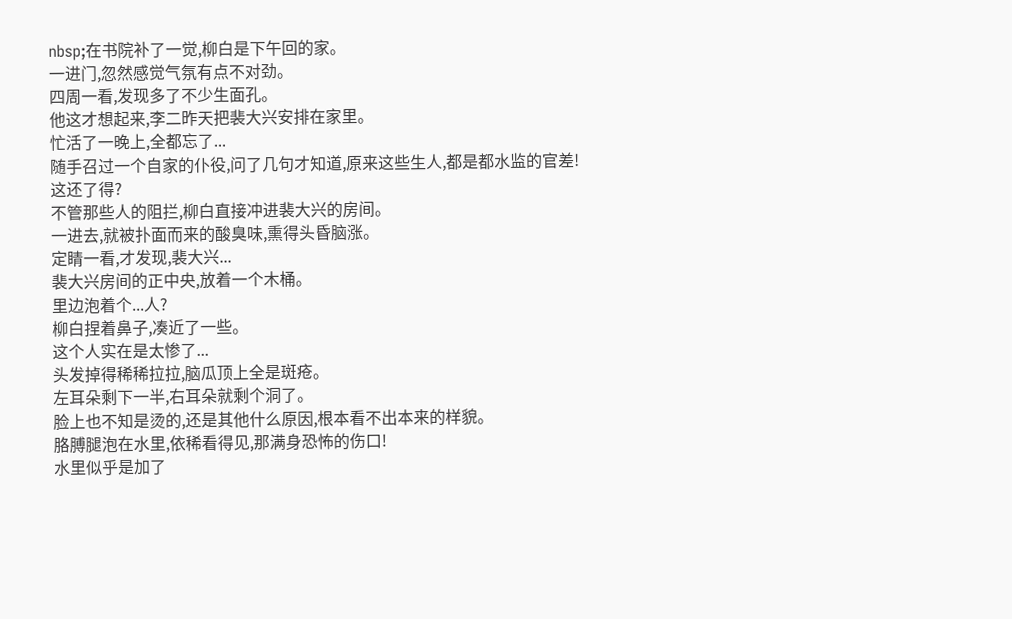nbsp;在书院补了一觉,柳白是下午回的家。
一进门,忽然感觉气氛有点不对劲。
四周一看,发现多了不少生面孔。
他这才想起来,李二昨天把裴大兴安排在家里。
忙活了一晚上,全都忘了...
随手召过一个自家的仆役,问了几句才知道,原来这些生人,都是都水监的官差!
这还了得?
不管那些人的阻拦,柳白直接冲进裴大兴的房间。
一进去,就被扑面而来的酸臭味,熏得头昏脑涨。
定睛一看,才发现,裴大兴...
裴大兴房间的正中央,放着一个木桶。
里边泡着个...人?
柳白捏着鼻子,凑近了一些。
这个人实在是太惨了...
头发掉得稀稀拉拉,脑瓜顶上全是斑疮。
左耳朵剩下一半,右耳朵就剩个洞了。
脸上也不知是烫的,还是其他什么原因,根本看不出本来的样貌。
胳膊腿泡在水里,依稀看得见,那满身恐怖的伤口!
水里似乎是加了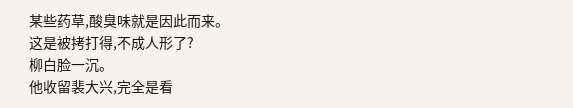某些药草,酸臭味就是因此而来。
这是被拷打得,不成人形了?
柳白脸一沉。
他收留裴大兴,完全是看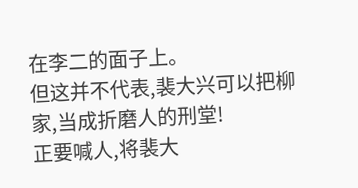在李二的面子上。
但这并不代表,裴大兴可以把柳家,当成折磨人的刑堂!
正要喊人,将裴大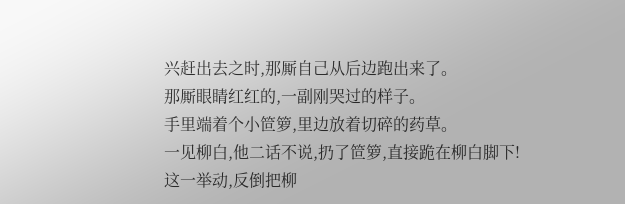兴赶出去之时,那厮自己从后边跑出来了。
那厮眼睛红红的,一副刚哭过的样子。
手里端着个小笸箩,里边放着切碎的药草。
一见柳白,他二话不说,扔了笸箩,直接跪在柳白脚下!
这一举动,反倒把柳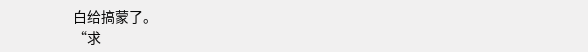白给搞蒙了。
“求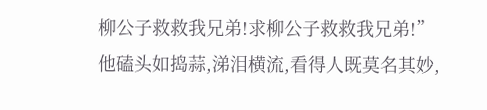柳公子救救我兄弟!求柳公子救救我兄弟!”
他磕头如捣蒜,涕泪横流,看得人既莫名其妙,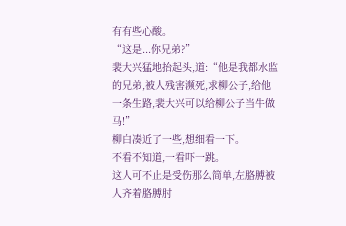有有些心酸。
“这是...你兄弟?”
裴大兴猛地抬起头,道:“他是我都水监的兄弟,被人残害濒死,求柳公子,给他一条生路,裴大兴可以给柳公子当牛做马!”
柳白凑近了一些,想细看一下。
不看不知道,一看吓一跳。
这人可不止是受伤那么简单,左胳膊被人齐着胳膊肘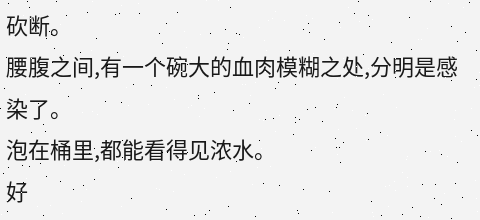砍断。
腰腹之间,有一个碗大的血肉模糊之处,分明是感染了。
泡在桶里,都能看得见浓水。
好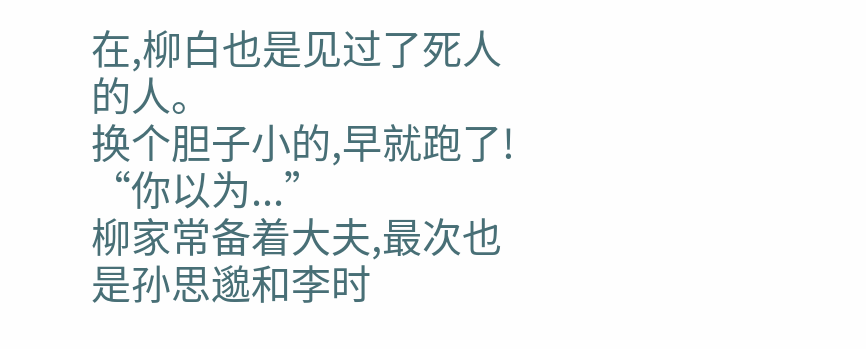在,柳白也是见过了死人的人。
换个胆子小的,早就跑了!
“你以为...”
柳家常备着大夫,最次也是孙思邈和李时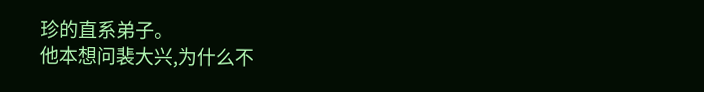珍的直系弟子。
他本想问裴大兴,为什么不